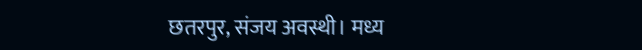छतरपुर, संजय अवस्थी। मध्य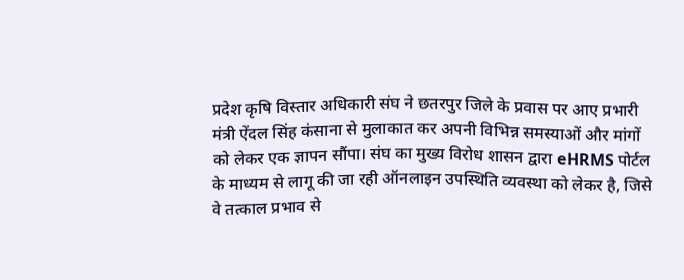प्रदेश कृषि विस्तार अधिकारी संघ ने छतरपुर जिले के प्रवास पर आए प्रभारी मंत्री ऐंदल सिंह कंसाना से मुलाकात कर अपनी विभिन्न समस्याओं और मांगों को लेकर एक ज्ञापन सौंपा। संघ का मुख्य विरोध शासन द्वारा eHRMS पोर्टल के माध्यम से लागू की जा रही ऑनलाइन उपस्थिति व्यवस्था को लेकर है, जिसे वे तत्काल प्रभाव से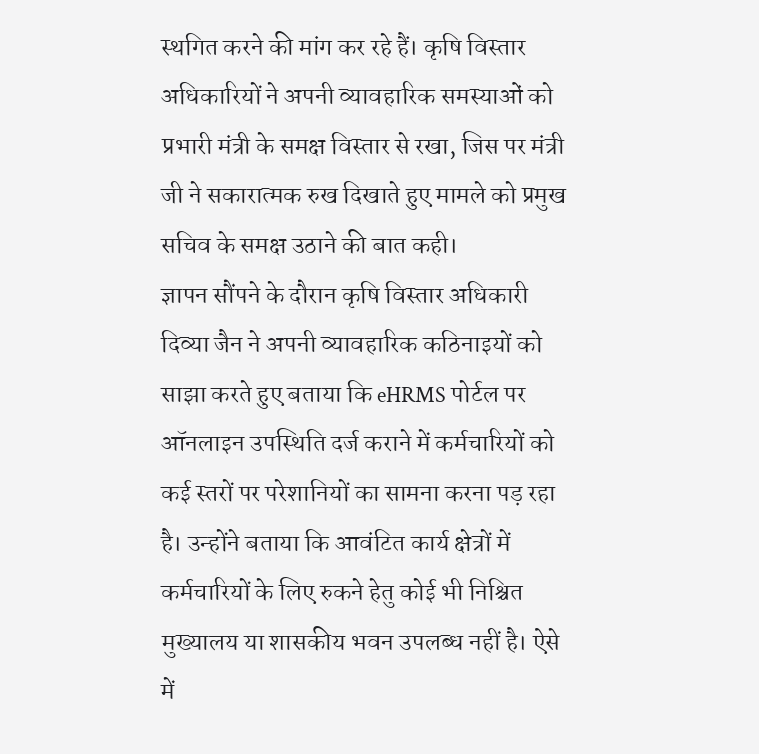स्थगित करने की मांग कर रहे हैं। कृषि विस्तार अधिकारियों ने अपनी व्यावहारिक समस्याओं को प्रभारी मंत्री के समक्ष विस्तार से रखा, जिस पर मंत्री जी ने सकारात्मक रुख दिखाते हुए मामले को प्रमुख सचिव के समक्ष उठाने की बात कही।
ज्ञापन सौंपने के दौरान कृषि विस्तार अधिकारी दिव्या जैन ने अपनी व्यावहारिक कठिनाइयों को साझा करते हुए बताया कि eHRMS पोर्टल पर ऑनलाइन उपस्थिति दर्ज कराने में कर्मचारियों को कई स्तरों पर परेशानियों का सामना करना पड़ रहा है। उन्होंने बताया कि आवंटित कार्य क्षेत्रों में कर्मचारियों के लिए रुकने हेतु कोई भी निश्चित मुख्यालय या शासकीय भवन उपलब्ध नहीं है। ऐसे में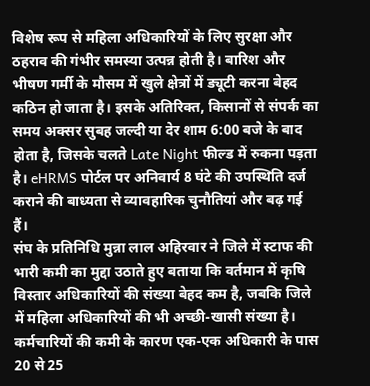विशेष रूप से महिला अधिकारियों के लिए सुरक्षा और ठहराव की गंभीर समस्या उत्पन्न होती है। बारिश और भीषण गर्मी के मौसम में खुले क्षेत्रों में ड्यूटी करना बेहद कठिन हो जाता है। इसके अतिरिक्त, किसानों से संपर्क का समय अक्सर सुबह जल्दी या देर शाम 6:00 बजे के बाद होता है, जिसके चलते Late Night फील्ड में रुकना पड़ता है। eHRMS पोर्टल पर अनिवार्य 8 घंटे की उपस्थिति दर्ज कराने की बाध्यता से व्यावहारिक चुनौतियां और बढ़ गई हैं।
संघ के प्रतिनिधि मुन्ना लाल अहिरवार ने जिले में स्टाफ की भारी कमी का मुद्दा उठाते हुए बताया कि वर्तमान में कृषि विस्तार अधिकारियों की संख्या बेहद कम है, जबकि जिले में महिला अधिकारियों की भी अच्छी-खासी संख्या है। कर्मचारियों की कमी के कारण एक-एक अधिकारी के पास 20 से 25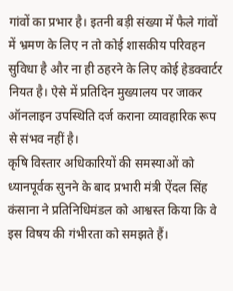गांवों का प्रभार है। इतनी बड़ी संख्या में फैले गांवों में भ्रमण के लिए न तो कोई शासकीय परिवहन सुविधा है और ना ही ठहरने के लिए कोई हेडक्वार्टर नियत है। ऐसे में प्रतिदिन मुख्यालय पर जाकर ऑनलाइन उपस्थिति दर्ज कराना व्यावहारिक रूप से संभव नहीं है।
कृषि विस्तार अधिकारियों की समस्याओं को ध्यानपूर्वक सुनने के बाद प्रभारी मंत्री ऐंदल सिंह कंसाना ने प्रतिनिधिमंडल को आश्वस्त किया कि वे इस विषय की गंभीरता को समझते हैं।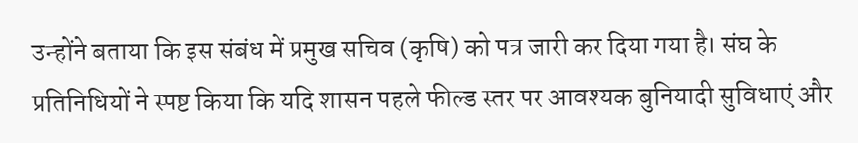उन्होंने बताया कि इस संबंध में प्रमुख सचिव (कृषि) को पत्र जारी कर दिया गया है। संघ के प्रतिनिधियों ने स्पष्ट किया कि यदि शासन पहले फील्ड स्तर पर आवश्यक बुनियादी सुविधाएं और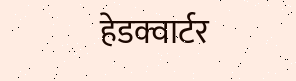हेडक्वार्टर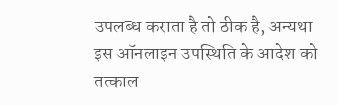उपलब्ध कराता है तो ठीक है, अन्यथा इस ऑनलाइन उपस्थिति के आदेश को तत्काल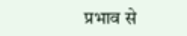प्रभाव से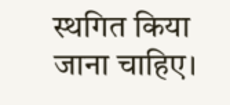स्थगित किया जाना चाहिए।